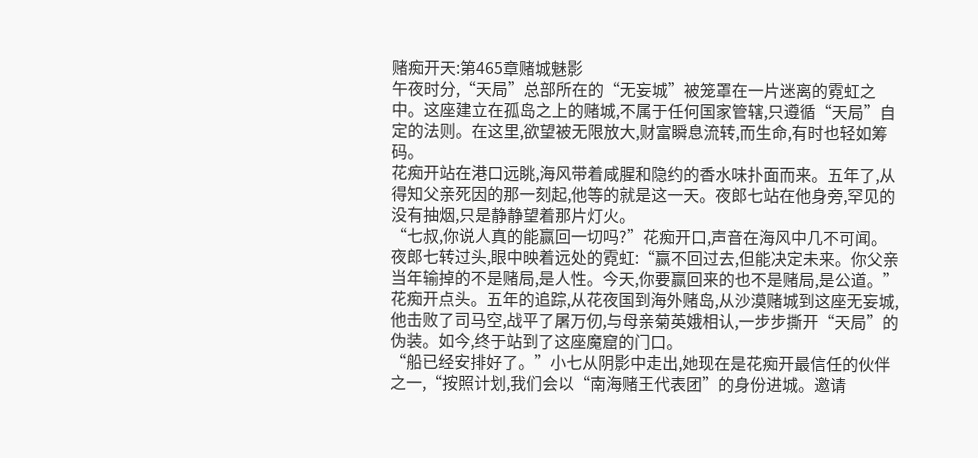赌痴开天:第465章赌城魅影
午夜时分,“天局”总部所在的“无妄城”被笼罩在一片迷离的霓虹之中。这座建立在孤岛之上的赌城,不属于任何国家管辖,只遵循“天局”自定的法则。在这里,欲望被无限放大,财富瞬息流转,而生命,有时也轻如筹码。
花痴开站在港口远眺,海风带着咸腥和隐约的香水味扑面而来。五年了,从得知父亲死因的那一刻起,他等的就是这一天。夜郎七站在他身旁,罕见的没有抽烟,只是静静望着那片灯火。
“七叔,你说人真的能赢回一切吗?”花痴开口,声音在海风中几不可闻。
夜郎七转过头,眼中映着远处的霓虹:“赢不回过去,但能决定未来。你父亲当年输掉的不是赌局,是人性。今天,你要赢回来的也不是赌局,是公道。”
花痴开点头。五年的追踪,从花夜国到海外赌岛,从沙漠赌城到这座无妄城,他击败了司马空,战平了屠万仞,与母亲菊英娥相认,一步步撕开“天局”的伪装。如今,终于站到了这座魔窟的门口。
“船已经安排好了。”小七从阴影中走出,她现在是花痴开最信任的伙伴之一,“按照计划,我们会以“南海赌王代表团”的身份进城。邀请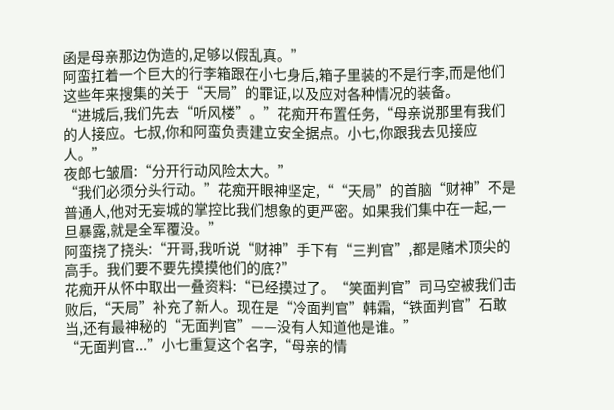函是母亲那边伪造的,足够以假乱真。”
阿蛮扛着一个巨大的行李箱跟在小七身后,箱子里装的不是行李,而是他们这些年来搜集的关于“天局”的罪证,以及应对各种情况的装备。
“进城后,我们先去“听风楼”。”花痴开布置任务,“母亲说那里有我们的人接应。七叔,你和阿蛮负责建立安全据点。小七,你跟我去见接应人。”
夜郎七皱眉:“分开行动风险太大。”
“我们必须分头行动。”花痴开眼神坚定,““天局”的首脑“财神”不是普通人,他对无妄城的掌控比我们想象的更严密。如果我们集中在一起,一旦暴露,就是全军覆没。”
阿蛮挠了挠头:“开哥,我听说“财神”手下有“三判官”,都是赌术顶尖的高手。我们要不要先摸摸他们的底?”
花痴开从怀中取出一叠资料:“已经摸过了。“笑面判官”司马空被我们击败后,“天局”补充了新人。现在是“冷面判官”韩霜,“铁面判官”石敢当,还有最神秘的“无面判官”——没有人知道他是谁。”
“无面判官...”小七重复这个名字,“母亲的情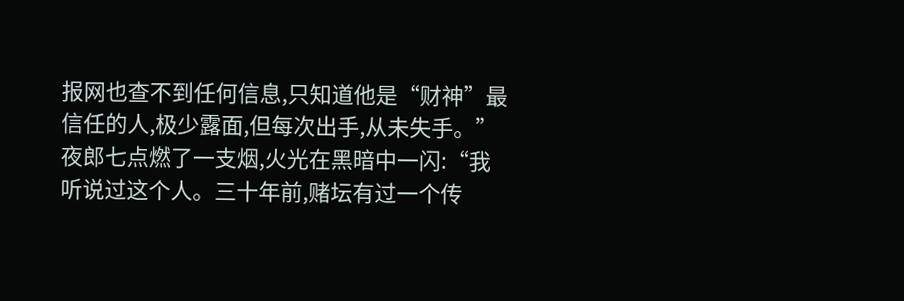报网也查不到任何信息,只知道他是“财神”最信任的人,极少露面,但每次出手,从未失手。”
夜郎七点燃了一支烟,火光在黑暗中一闪:“我听说过这个人。三十年前,赌坛有过一个传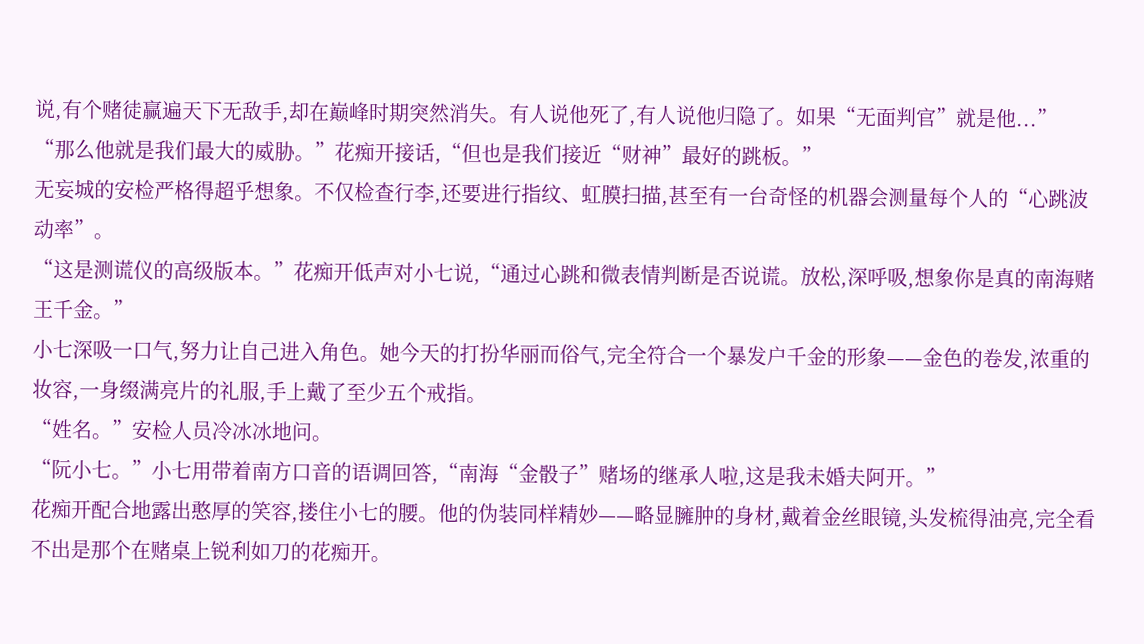说,有个赌徒赢遍天下无敌手,却在巅峰时期突然消失。有人说他死了,有人说他归隐了。如果“无面判官”就是他...”
“那么他就是我们最大的威胁。”花痴开接话,“但也是我们接近“财神”最好的跳板。”
无妄城的安检严格得超乎想象。不仅检查行李,还要进行指纹、虹膜扫描,甚至有一台奇怪的机器会测量每个人的“心跳波动率”。
“这是测谎仪的高级版本。”花痴开低声对小七说,“通过心跳和微表情判断是否说谎。放松,深呼吸,想象你是真的南海赌王千金。”
小七深吸一口气,努力让自己进入角色。她今天的打扮华丽而俗气,完全符合一个暴发户千金的形象——金色的卷发,浓重的妆容,一身缀满亮片的礼服,手上戴了至少五个戒指。
“姓名。”安检人员冷冰冰地问。
“阮小七。”小七用带着南方口音的语调回答,“南海“金骰子”赌场的继承人啦,这是我未婚夫阿开。”
花痴开配合地露出憨厚的笑容,搂住小七的腰。他的伪装同样精妙——略显臃肿的身材,戴着金丝眼镜,头发梳得油亮,完全看不出是那个在赌桌上锐利如刀的花痴开。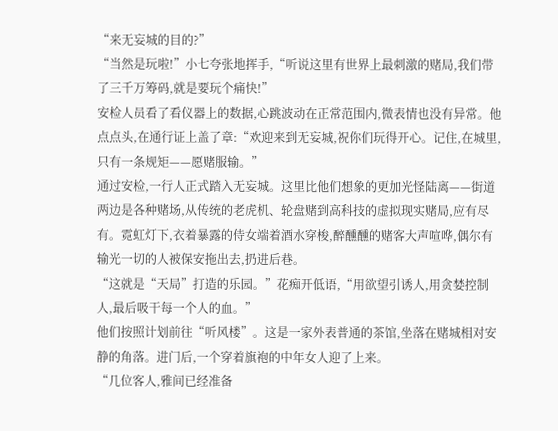“来无妄城的目的?”
“当然是玩啦!”小七夸张地挥手,“听说这里有世界上最刺激的赌局,我们带了三千万筹码,就是要玩个痛快!”
安检人员看了看仪器上的数据,心跳波动在正常范围内,微表情也没有异常。他点点头,在通行证上盖了章:“欢迎来到无妄城,祝你们玩得开心。记住,在城里,只有一条规矩——愿赌服输。”
通过安检,一行人正式踏入无妄城。这里比他们想象的更加光怪陆离——街道两边是各种赌场,从传统的老虎机、轮盘赌到高科技的虚拟现实赌局,应有尽有。霓虹灯下,衣着暴露的侍女端着酒水穿梭,醉醺醺的赌客大声喧哗,偶尔有输光一切的人被保安拖出去,扔进后巷。
“这就是“天局”打造的乐园。”花痴开低语,“用欲望引诱人,用贪婪控制人,最后吸干每一个人的血。”
他们按照计划前往“听风楼”。这是一家外表普通的茶馆,坐落在赌城相对安静的角落。进门后,一个穿着旗袍的中年女人迎了上来。
“几位客人,雅间已经准备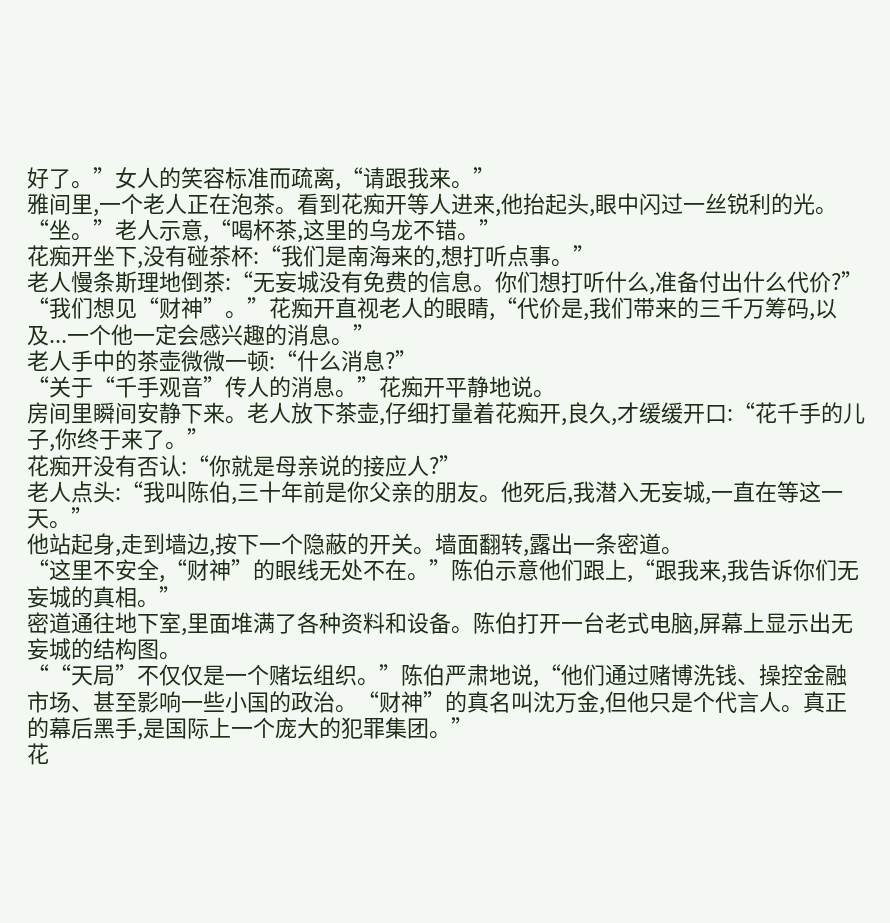好了。”女人的笑容标准而疏离,“请跟我来。”
雅间里,一个老人正在泡茶。看到花痴开等人进来,他抬起头,眼中闪过一丝锐利的光。
“坐。”老人示意,“喝杯茶,这里的乌龙不错。”
花痴开坐下,没有碰茶杯:“我们是南海来的,想打听点事。”
老人慢条斯理地倒茶:“无妄城没有免费的信息。你们想打听什么,准备付出什么代价?”
“我们想见“财神”。”花痴开直视老人的眼睛,“代价是,我们带来的三千万筹码,以及...一个他一定会感兴趣的消息。”
老人手中的茶壶微微一顿:“什么消息?”
“关于“千手观音”传人的消息。”花痴开平静地说。
房间里瞬间安静下来。老人放下茶壶,仔细打量着花痴开,良久,才缓缓开口:“花千手的儿子,你终于来了。”
花痴开没有否认:“你就是母亲说的接应人?”
老人点头:“我叫陈伯,三十年前是你父亲的朋友。他死后,我潜入无妄城,一直在等这一天。”
他站起身,走到墙边,按下一个隐蔽的开关。墙面翻转,露出一条密道。
“这里不安全,“财神”的眼线无处不在。”陈伯示意他们跟上,“跟我来,我告诉你们无妄城的真相。”
密道通往地下室,里面堆满了各种资料和设备。陈伯打开一台老式电脑,屏幕上显示出无妄城的结构图。
““天局”不仅仅是一个赌坛组织。”陈伯严肃地说,“他们通过赌博洗钱、操控金融市场、甚至影响一些小国的政治。“财神”的真名叫沈万金,但他只是个代言人。真正的幕后黑手,是国际上一个庞大的犯罪集团。”
花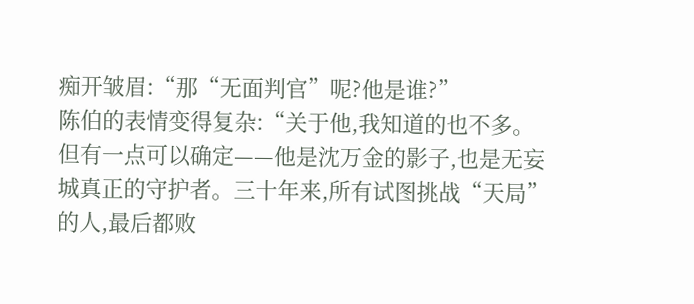痴开皱眉:“那“无面判官”呢?他是谁?”
陈伯的表情变得复杂:“关于他,我知道的也不多。但有一点可以确定——他是沈万金的影子,也是无妄城真正的守护者。三十年来,所有试图挑战“天局”的人,最后都败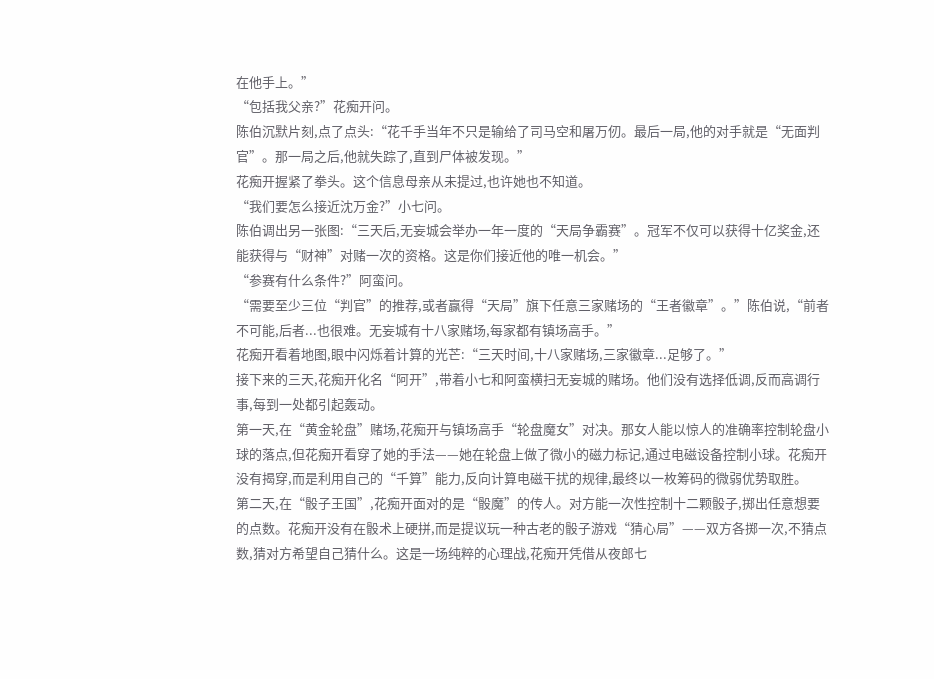在他手上。”
“包括我父亲?”花痴开问。
陈伯沉默片刻,点了点头:“花千手当年不只是输给了司马空和屠万仞。最后一局,他的对手就是“无面判官”。那一局之后,他就失踪了,直到尸体被发现。”
花痴开握紧了拳头。这个信息母亲从未提过,也许她也不知道。
“我们要怎么接近沈万金?”小七问。
陈伯调出另一张图:“三天后,无妄城会举办一年一度的“天局争霸赛”。冠军不仅可以获得十亿奖金,还能获得与“财神”对赌一次的资格。这是你们接近他的唯一机会。”
“参赛有什么条件?”阿蛮问。
“需要至少三位“判官”的推荐,或者赢得“天局”旗下任意三家赌场的“王者徽章”。”陈伯说,“前者不可能,后者...也很难。无妄城有十八家赌场,每家都有镇场高手。”
花痴开看着地图,眼中闪烁着计算的光芒:“三天时间,十八家赌场,三家徽章...足够了。”
接下来的三天,花痴开化名“阿开”,带着小七和阿蛮横扫无妄城的赌场。他们没有选择低调,反而高调行事,每到一处都引起轰动。
第一天,在“黄金轮盘”赌场,花痴开与镇场高手“轮盘魔女”对决。那女人能以惊人的准确率控制轮盘小球的落点,但花痴开看穿了她的手法——她在轮盘上做了微小的磁力标记,通过电磁设备控制小球。花痴开没有揭穿,而是利用自己的“千算”能力,反向计算电磁干扰的规律,最终以一枚筹码的微弱优势取胜。
第二天,在“骰子王国”,花痴开面对的是“骰魔”的传人。对方能一次性控制十二颗骰子,掷出任意想要的点数。花痴开没有在骰术上硬拼,而是提议玩一种古老的骰子游戏“猜心局”——双方各掷一次,不猜点数,猜对方希望自己猜什么。这是一场纯粹的心理战,花痴开凭借从夜郎七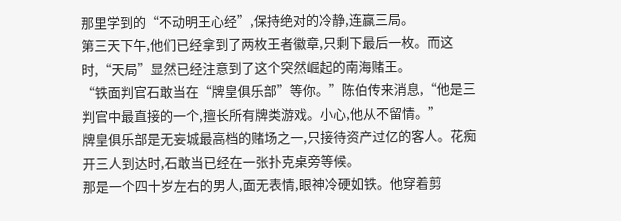那里学到的“不动明王心经”,保持绝对的冷静,连赢三局。
第三天下午,他们已经拿到了两枚王者徽章,只剩下最后一枚。而这时,“天局”显然已经注意到了这个突然崛起的南海赌王。
“铁面判官石敢当在“牌皇俱乐部”等你。”陈伯传来消息,“他是三判官中最直接的一个,擅长所有牌类游戏。小心,他从不留情。”
牌皇俱乐部是无妄城最高档的赌场之一,只接待资产过亿的客人。花痴开三人到达时,石敢当已经在一张扑克桌旁等候。
那是一个四十岁左右的男人,面无表情,眼神冷硬如铁。他穿着剪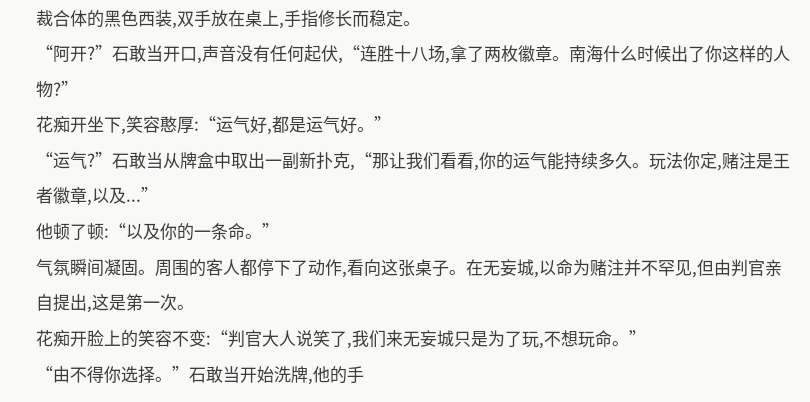裁合体的黑色西装,双手放在桌上,手指修长而稳定。
“阿开?”石敢当开口,声音没有任何起伏,“连胜十八场,拿了两枚徽章。南海什么时候出了你这样的人物?”
花痴开坐下,笑容憨厚:“运气好,都是运气好。”
“运气?”石敢当从牌盒中取出一副新扑克,“那让我们看看,你的运气能持续多久。玩法你定,赌注是王者徽章,以及...”
他顿了顿:“以及你的一条命。”
气氛瞬间凝固。周围的客人都停下了动作,看向这张桌子。在无妄城,以命为赌注并不罕见,但由判官亲自提出,这是第一次。
花痴开脸上的笑容不变:“判官大人说笑了,我们来无妄城只是为了玩,不想玩命。”
“由不得你选择。”石敢当开始洗牌,他的手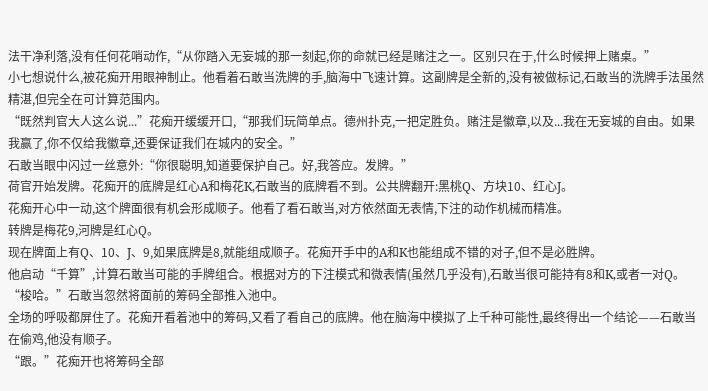法干净利落,没有任何花哨动作,“从你踏入无妄城的那一刻起,你的命就已经是赌注之一。区别只在于,什么时候押上赌桌。”
小七想说什么,被花痴开用眼神制止。他看着石敢当洗牌的手,脑海中飞速计算。这副牌是全新的,没有被做标记,石敢当的洗牌手法虽然精湛,但完全在可计算范围内。
“既然判官大人这么说...”花痴开缓缓开口,“那我们玩简单点。德州扑克,一把定胜负。赌注是徽章,以及...我在无妄城的自由。如果我赢了,你不仅给我徽章,还要保证我们在城内的安全。”
石敢当眼中闪过一丝意外:“你很聪明,知道要保护自己。好,我答应。发牌。”
荷官开始发牌。花痴开的底牌是红心A和梅花K,石敢当的底牌看不到。公共牌翻开:黑桃Q、方块10、红心J。
花痴开心中一动,这个牌面很有机会形成顺子。他看了看石敢当,对方依然面无表情,下注的动作机械而精准。
转牌是梅花9,河牌是红心Q。
现在牌面上有Q、10、J、9,如果底牌是8,就能组成顺子。花痴开手中的A和K也能组成不错的对子,但不是必胜牌。
他启动“千算”,计算石敢当可能的手牌组合。根据对方的下注模式和微表情(虽然几乎没有),石敢当很可能持有8和K,或者一对Q。
“梭哈。”石敢当忽然将面前的筹码全部推入池中。
全场的呼吸都屏住了。花痴开看着池中的筹码,又看了看自己的底牌。他在脑海中模拟了上千种可能性,最终得出一个结论——石敢当在偷鸡,他没有顺子。
“跟。”花痴开也将筹码全部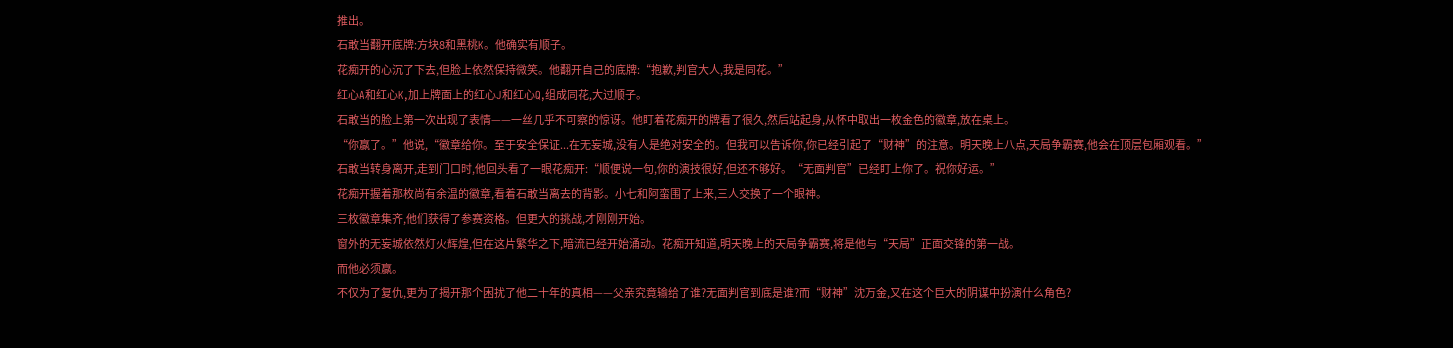推出。
石敢当翻开底牌:方块8和黑桃K。他确实有顺子。
花痴开的心沉了下去,但脸上依然保持微笑。他翻开自己的底牌:“抱歉,判官大人,我是同花。”
红心A和红心K,加上牌面上的红心J和红心Q,组成同花,大过顺子。
石敢当的脸上第一次出现了表情——一丝几乎不可察的惊讶。他盯着花痴开的牌看了很久,然后站起身,从怀中取出一枚金色的徽章,放在桌上。
“你赢了。”他说,“徽章给你。至于安全保证...在无妄城,没有人是绝对安全的。但我可以告诉你,你已经引起了“财神”的注意。明天晚上八点,天局争霸赛,他会在顶层包厢观看。”
石敢当转身离开,走到门口时,他回头看了一眼花痴开:“顺便说一句,你的演技很好,但还不够好。“无面判官”已经盯上你了。祝你好运。”
花痴开握着那枚尚有余温的徽章,看着石敢当离去的背影。小七和阿蛮围了上来,三人交换了一个眼神。
三枚徽章集齐,他们获得了参赛资格。但更大的挑战,才刚刚开始。
窗外的无妄城依然灯火辉煌,但在这片繁华之下,暗流已经开始涌动。花痴开知道,明天晚上的天局争霸赛,将是他与“天局”正面交锋的第一战。
而他必须赢。
不仅为了复仇,更为了揭开那个困扰了他二十年的真相——父亲究竟输给了谁?无面判官到底是谁?而“财神”沈万金,又在这个巨大的阴谋中扮演什么角色?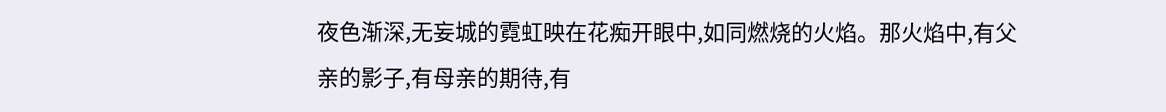夜色渐深,无妄城的霓虹映在花痴开眼中,如同燃烧的火焰。那火焰中,有父亲的影子,有母亲的期待,有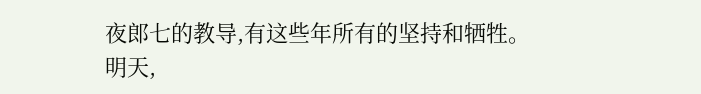夜郎七的教导,有这些年所有的坚持和牺牲。
明天,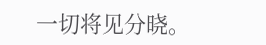一切将见分晓。